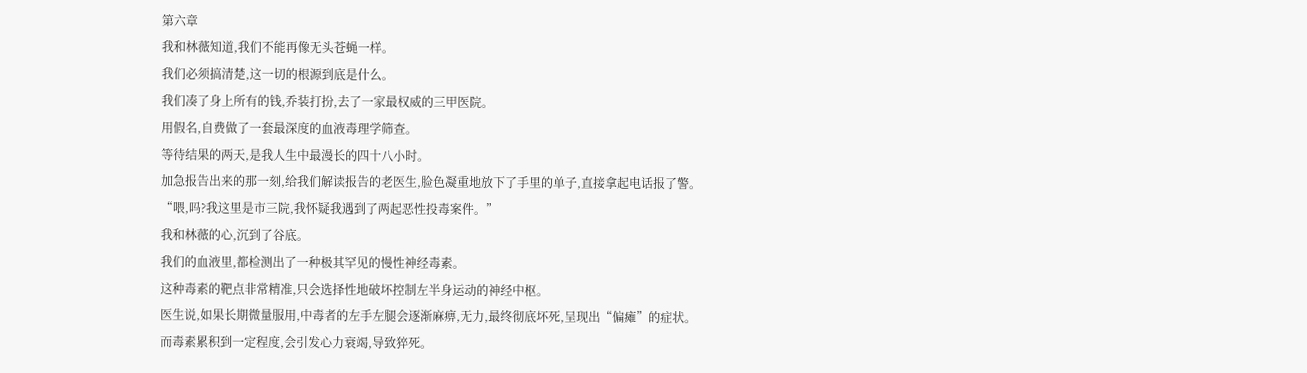第六章
我和林薇知道,我们不能再像无头苍蝇一样。
我们必须搞清楚,这一切的根源到底是什么。
我们凑了身上所有的钱,乔装打扮,去了一家最权威的三甲医院。
用假名,自费做了一套最深度的血液毒理学筛查。
等待结果的两天,是我人生中最漫长的四十八小时。
加急报告出来的那一刻,给我们解读报告的老医生,脸色凝重地放下了手里的单子,直接拿起电话报了警。
“喂,吗?我这里是市三院,我怀疑我遇到了两起恶性投毒案件。”
我和林薇的心,沉到了谷底。
我们的血液里,都检测出了一种极其罕见的慢性神经毒素。
这种毒素的靶点非常精准,只会选择性地破坏控制左半身运动的神经中枢。
医生说,如果长期微量服用,中毒者的左手左腿会逐渐麻痹,无力,最终彻底坏死,呈现出“偏瘫”的症状。
而毒素累积到一定程度,会引发心力衰竭,导致猝死。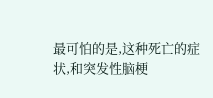最可怕的是,这种死亡的症状,和突发性脑梗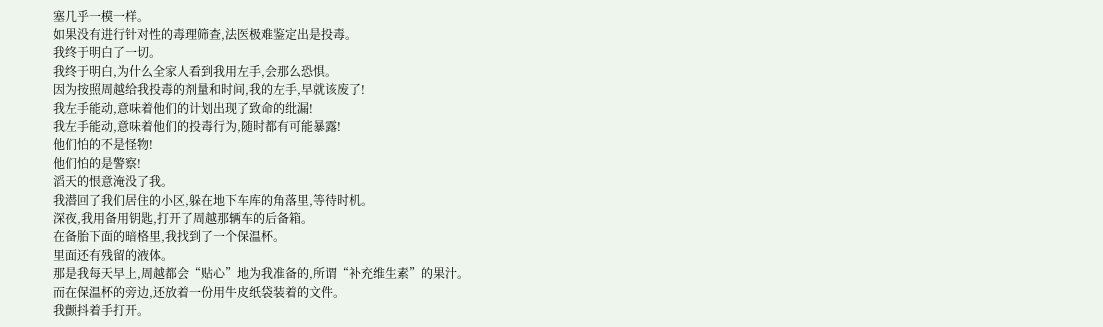塞几乎一模一样。
如果没有进行针对性的毒理筛查,法医极难鉴定出是投毒。
我终于明白了一切。
我终于明白,为什么全家人看到我用左手,会那么恐惧。
因为按照周越给我投毒的剂量和时间,我的左手,早就该废了!
我左手能动,意味着他们的计划出现了致命的纰漏!
我左手能动,意味着他们的投毒行为,随时都有可能暴露!
他们怕的不是怪物!
他们怕的是警察!
滔天的恨意淹没了我。
我潜回了我们居住的小区,躲在地下车库的角落里,等待时机。
深夜,我用备用钥匙,打开了周越那辆车的后备箱。
在备胎下面的暗格里,我找到了一个保温杯。
里面还有残留的液体。
那是我每天早上,周越都会“贴心”地为我准备的,所谓“补充维生素”的果汁。
而在保温杯的旁边,还放着一份用牛皮纸袋装着的文件。
我颤抖着手打开。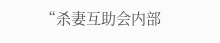“杀妻互助会内部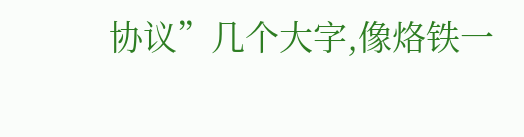协议”几个大字,像烙铁一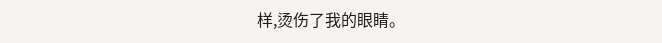样,烫伤了我的眼睛。